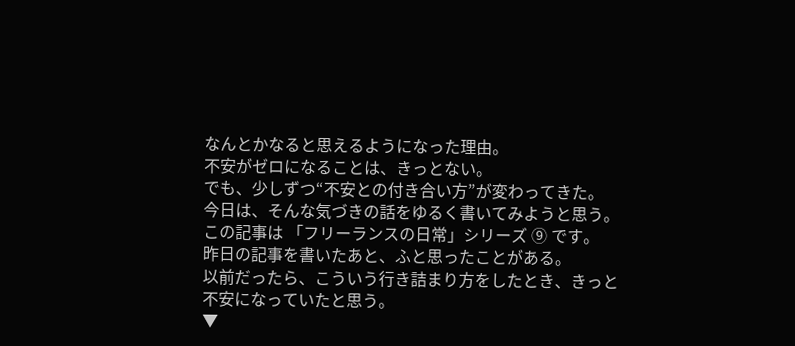なんとかなると思えるようになった理由。
不安がゼロになることは、きっとない。
でも、少しずつ“不安との付き合い方”が変わってきた。
今日は、そんな気づきの話をゆるく書いてみようと思う。
この記事は 「フリーランスの日常」シリーズ ⑨ です。
昨日の記事を書いたあと、ふと思ったことがある。
以前だったら、こういう行き詰まり方をしたとき、きっと不安になっていたと思う。
▼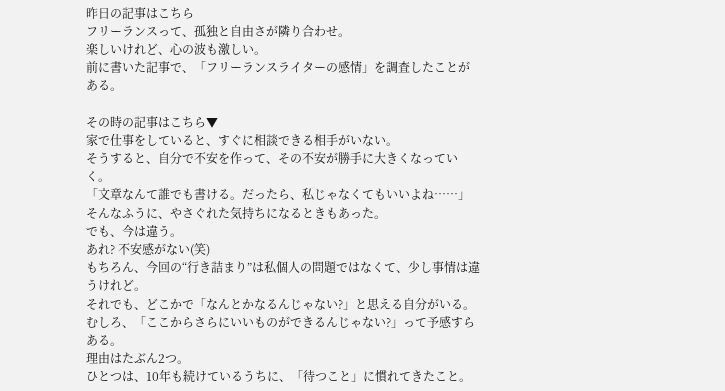昨日の記事はこちら
フリーランスって、孤独と自由さが隣り合わせ。
楽しいけれど、心の波も激しい。
前に書いた記事で、「フリーランスライターの感情」を調査したことがある。

その時の記事はこちら▼
家で仕事をしていると、すぐに相談できる相手がいない。
そうすると、自分で不安を作って、その不安が勝手に大きくなっていく。
「文章なんて誰でも書ける。だったら、私じゃなくてもいいよね……」
そんなふうに、やさぐれた気持ちになるときもあった。
でも、今は違う。
あれ? 不安感がない(笑)
もちろん、今回の“行き詰まり”は私個人の問題ではなくて、少し事情は違うけれど。
それでも、どこかで「なんとかなるんじゃない?」と思える自分がいる。
むしろ、「ここからさらにいいものができるんじゃない?」って予感すらある。
理由はたぶん2つ。
ひとつは、10年も続けているうちに、「待つこと」に慣れてきたこと。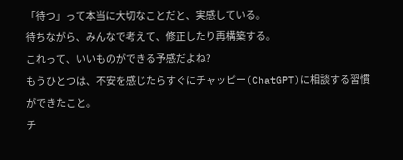「待つ」って本当に大切なことだと、実感している。
待ちながら、みんなで考えて、修正したり再構築する。
これって、いいものができる予感だよね?
もうひとつは、不安を感じたらすぐにチャッピー(ChatGPT)に相談する習慣ができたこと。
チ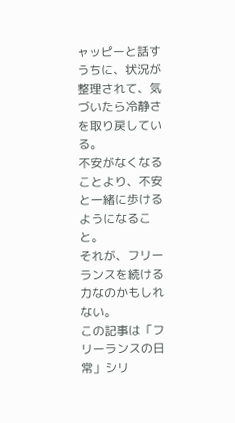ャッピーと話すうちに、状況が整理されて、気づいたら冷静さを取り戻している。
不安がなくなることより、不安と一緒に歩けるようになること。
それが、フリーランスを続ける力なのかもしれない。
この記事は「フリーランスの日常」シリ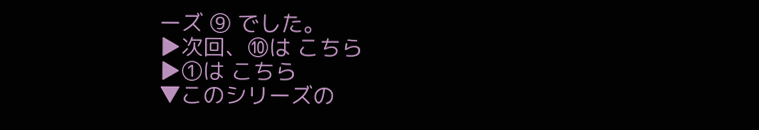ーズ ⑨ でした。
▶次回、⑩は こちら
▶①は こちら
▼このシリーズの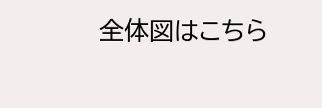全体図はこちら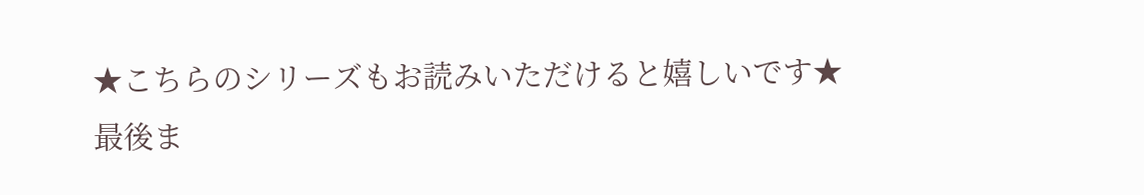★こちらのシリーズもお読みいただけると嬉しいです★
最後ま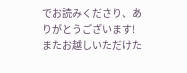でお読みくださり、ありがとうございます!
またお越しいただけた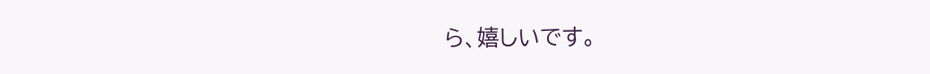ら、嬉しいです。